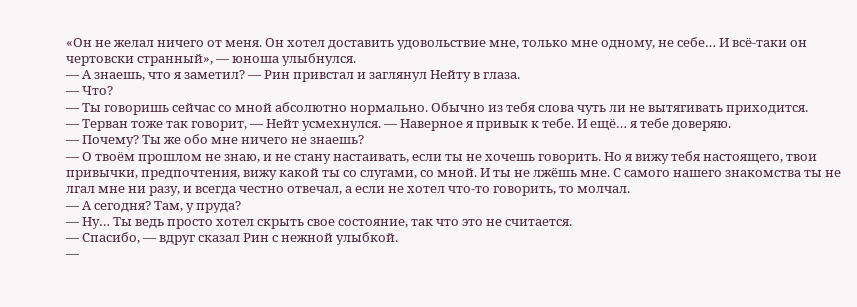«Он не желал ничего от меня. Он хотел доставить удовольствие мне, только мне одному, не себе… И всё-таки он чертовски странный», — юноша улыбнулся.
— А знаешь, что я заметил? — Рин привстал и заглянул Нейту в глаза.
— Что?
— Ты говоришь сейчас со мной абсолютно нормально. Обычно из тебя слова чуть ли не вытягивать приходится.
— Терван тоже так говорит, — Нейт усмехнулся. — Наверное я привык к тебе. И ещё… я тебе доверяю.
— Почему? Ты же обо мне ничего не знаешь?
— О твоём прошлом не знаю, и не стану настаивать, если ты не хочешь говорить. Но я вижу тебя настоящего, твои привычки, предпочтения, вижу какой ты со слугами, со мной. И ты не лжёшь мне. С самого нашего знакомства ты не лгал мне ни разу, и всегда честно отвечал, а если не хотел что-то говорить, то молчал.
— А сегодня? Там, у пруда?
— Ну… Ты ведь просто хотел скрыть свое состояние, так что это не считается.
— Спасибо, — вдруг сказал Рин с нежной улыбкой.
—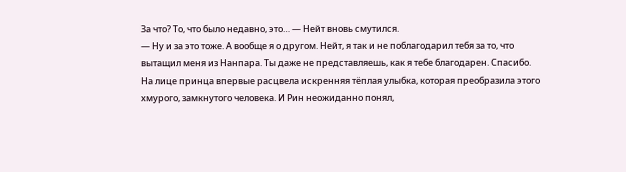За что? То, что было недавно, это… — Нейт вновь смутился.
— Ну и за это тоже. А вообще я о другом. Нейт, я так и не поблагодарил тебя за то, что вытащил меня из Нанпара. Ты даже не представляешь, как я тебе благодарен. Спасибо.
На лице принца впервые расцвела искренняя тёплая улыбка, которая преобразила этого хмурого, замкнутого человека. И Рин неожиданно понял,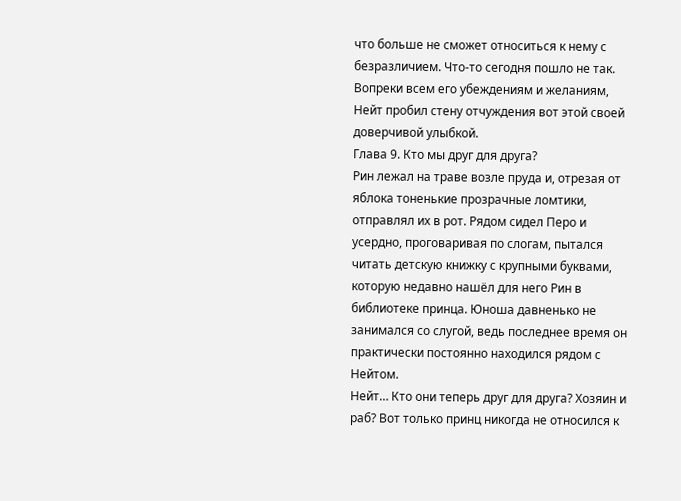что больше не сможет относиться к нему с безразличием. Что-то сегодня пошло не так. Вопреки всем его убеждениям и желаниям, Нейт пробил стену отчуждения вот этой своей доверчивой улыбкой.
Глава 9. Кто мы друг для друга?
Рин лежал на траве возле пруда и, отрезая от яблока тоненькие прозрачные ломтики, отправлял их в рот. Рядом сидел Перо и усердно, проговаривая по слогам, пытался читать детскую книжку с крупными буквами, которую недавно нашёл для него Рин в библиотеке принца. Юноша давненько не занимался со слугой, ведь последнее время он практически постоянно находился рядом с Нейтом.
Нейт… Кто они теперь друг для друга? Хозяин и раб? Вот только принц никогда не относился к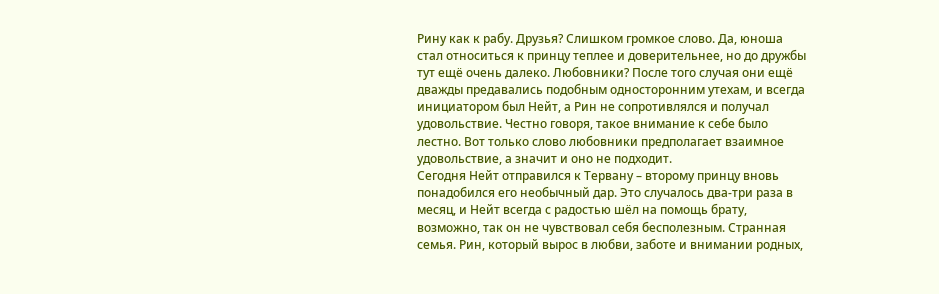Рину как к рабу. Друзья? Слишком громкое слово. Да, юноша стал относиться к принцу теплее и доверительнее, но до дружбы тут ещё очень далеко. Любовники? После того случая они ещё дважды предавались подобным односторонним утехам, и всегда инициатором был Нейт, а Рин не сопротивлялся и получал удовольствие. Честно говоря, такое внимание к себе было лестно. Вот только слово любовники предполагает взаимное удовольствие, а значит и оно не подходит.
Сегодня Нейт отправился к Тервану – второму принцу вновь понадобился его необычный дар. Это случалось два-три раза в месяц, и Нейт всегда с радостью шёл на помощь брату, возможно, так он не чувствовал себя бесполезным. Странная семья. Рин, который вырос в любви, заботе и внимании родных,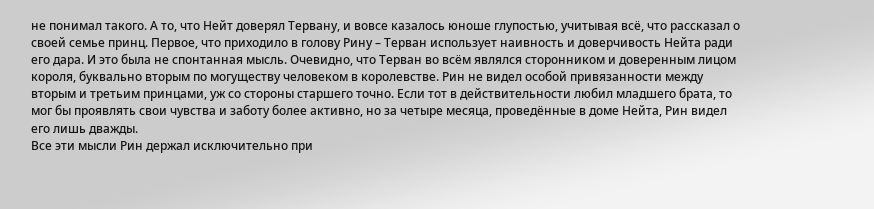не понимал такого. А то, что Нейт доверял Тервану, и вовсе казалось юноше глупостью, учитывая всё, что рассказал о своей семье принц. Первое, что приходило в голову Рину – Терван использует наивность и доверчивость Нейта ради его дара. И это была не спонтанная мысль. Очевидно, что Терван во всём являлся сторонником и доверенным лицом короля, буквально вторым по могуществу человеком в королевстве. Рин не видел особой привязанности между вторым и третьим принцами, уж со стороны старшего точно. Если тот в действительности любил младшего брата, то мог бы проявлять свои чувства и заботу более активно, но за четыре месяца, проведённые в доме Нейта, Рин видел его лишь дважды.
Все эти мысли Рин держал исключительно при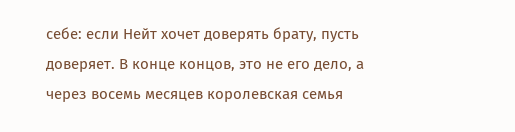себе: если Нейт хочет доверять брату, пусть доверяет. В конце концов, это не его дело, а через восемь месяцев королевская семья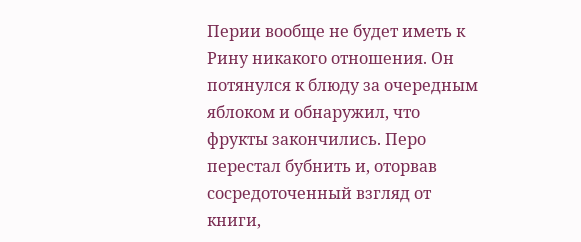Перии вообще не будет иметь к Рину никакого отношения. Он потянулся к блюду за очередным яблоком и обнаружил, что фрукты закончились. Перо перестал бубнить и, оторвав сосредоточенный взгляд от книги,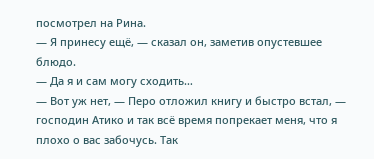посмотрел на Рина.
— Я принесу ещё, — сказал он, заметив опустевшее блюдо.
— Да я и сам могу сходить…
— Вот уж нет, — Перо отложил книгу и быстро встал, — господин Атико и так всё время попрекает меня, что я плохо о вас забочусь. Так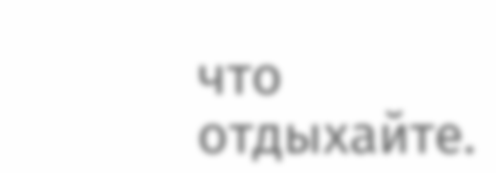что отдыхайте.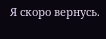Я скоро вернусь.